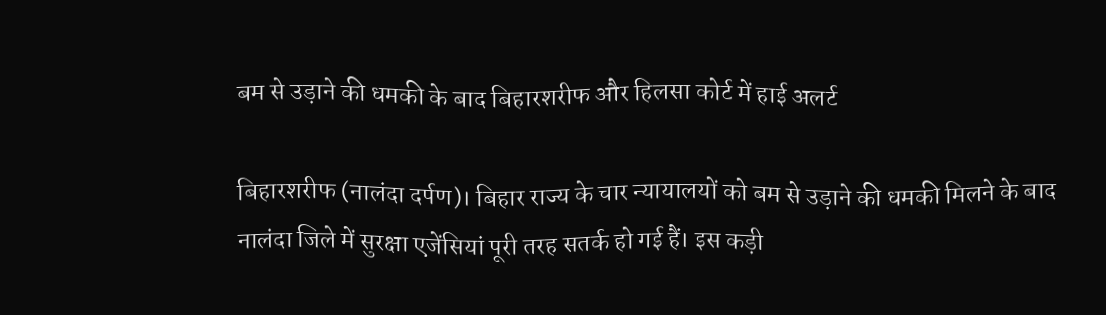बम से उड़ाने की धमकी के बाद बिहारशरीफ और हिलसा कोर्ट में हाई अलर्ट

बिहारशरीफ (नालंदा दर्पण)। बिहार राज्य के चार न्यायालयों को बम से उड़ाने की धमकी मिलने के बाद नालंदा जिले में सुरक्षा एजेंसियां पूरी तरह सतर्क हो गई हैं। इस कड़ी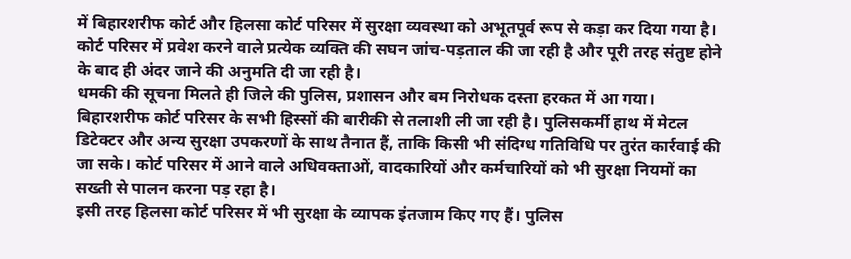में बिहारशरीफ कोर्ट और हिलसा कोर्ट परिसर में सुरक्षा व्यवस्था को अभूतपूर्व रूप से कड़ा कर दिया गया है। कोर्ट परिसर में प्रवेश करने वाले प्रत्येक व्यक्ति की सघन जांच-पड़ताल की जा रही है और पूरी तरह संतुष्ट होने के बाद ही अंदर जाने की अनुमति दी जा रही है।
धमकी की सूचना मिलते ही जिले की पुलिस, प्रशासन और बम निरोधक दस्ता हरकत में आ गया। बिहारशरीफ कोर्ट परिसर के सभी हिस्सों की बारीकी से तलाशी ली जा रही है। पुलिसकर्मी हाथ में मेटल डिटेक्टर और अन्य सुरक्षा उपकरणों के साथ तैनात हैं, ताकि किसी भी संदिग्ध गतिविधि पर तुरंत कार्रवाई की जा सके। कोर्ट परिसर में आने वाले अधिवक्ताओं, वादकारियों और कर्मचारियों को भी सुरक्षा नियमों का सख्ती से पालन करना पड़ रहा है।
इसी तरह हिलसा कोर्ट परिसर में भी सुरक्षा के व्यापक इंतजाम किए गए हैं। पुलिस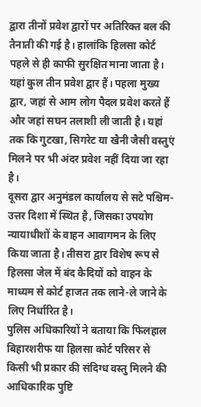द्वारा तीनों प्रवेश द्वारों पर अतिरिक्त बल की तैनाती की गई है। हालांकि हिलसा कोर्ट पहले से ही काफी सुरक्षित माना जाता है। यहां कुल तीन प्रवेश द्वार हैं। पहला मुख्य द्वार, जहां से आम लोग पैदल प्रवेश करते हैं और जहां सघन तलाशी ली जाती है। यहां तक कि गुटखा, सिगरेट या खैनी जैसी वस्तुएं मिलने पर भी अंदर प्रवेश नहीं दिया जा रहा है।
दूसरा द्वार अनुमंडल कार्यालय से सटे पश्चिम-उत्तर दिशा में स्थित है, जिसका उपयोग न्यायाधीशों के वाहन आवागमन के लिए किया जाता है। तीसरा द्वार विशेष रूप से हिलसा जेल में बंद कैदियों को वाहन के माध्यम से कोर्ट हाजत तक लाने-ले जाने के लिए निर्धारित है।
पुलिस अधिकारियों ने बताया कि फिलहाल बिहारशरीफ या हिलसा कोर्ट परिसर से किसी भी प्रकार की संदिग्ध वस्तु मिलने की आधिकारिक पुष्टि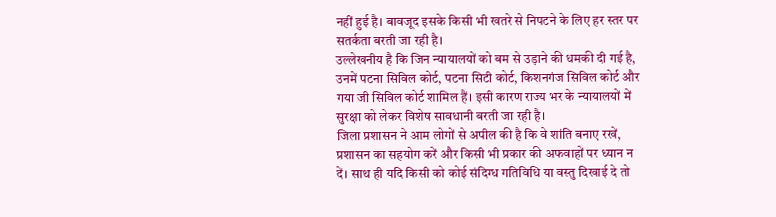नहीं हुई है। बावजूद इसके किसी भी खतरे से निपटने के लिए हर स्तर पर सतर्कता बरती जा रही है।
उल्लेखनीय है कि जिन न्यायालयों को बम से उड़ाने की धमकी दी गई है, उनमें पटना सिविल कोर्ट, पटना सिटी कोर्ट, किशनगंज सिविल कोर्ट और गया जी सिविल कोर्ट शामिल हैं। इसी कारण राज्य भर के न्यायालयों में सुरक्षा को लेकर विशेष सावधानी बरती जा रही है।
जिला प्रशासन ने आम लोगों से अपील की है कि वे शांति बनाए रखें, प्रशासन का सहयोग करें और किसी भी प्रकार की अफवाहों पर ध्यान न दें। साथ ही यदि किसी को कोई संदिग्ध गतिविधि या वस्तु दिखाई दे तो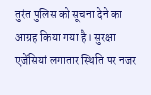तुरंत पुलिस को सूचना देने का आग्रह किया गया है। सुरक्षा एजेंसियां लगातार स्थिति पर नजर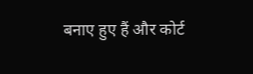बनाए हुए हैं और कोर्ट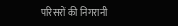परिसरों की निगरानी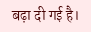बढ़ा दी गई है।